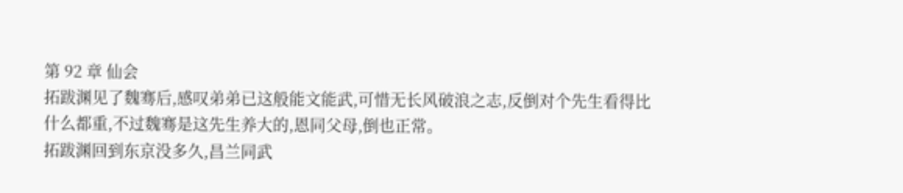第 92 章 仙会
拓跋渊见了魏骞后,感叹弟弟已这般能文能武,可惜无长风破浪之志,反倒对个先生看得比什么都重,不过魏骞是这先生养大的,恩同父母,倒也正常。
拓跋渊回到东京没多久,昌兰同武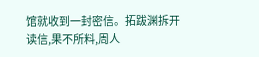馆就收到一封密信。拓跋渊拆开读信,果不所料,周人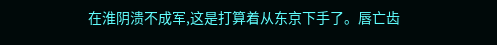在淮阴溃不成军,这是打算着从东京下手了。唇亡齿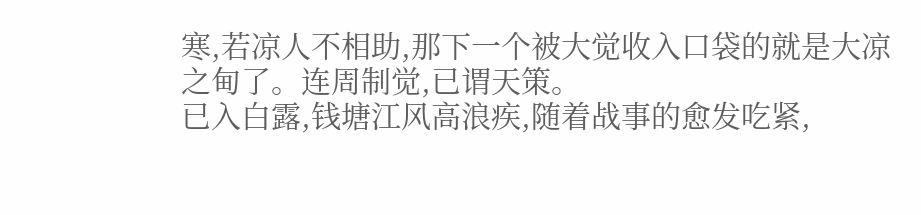寒,若凉人不相助,那下一个被大觉收入口袋的就是大凉之甸了。连周制觉,已谓天策。
已入白露,钱塘江风高浪疾,随着战事的愈发吃紧,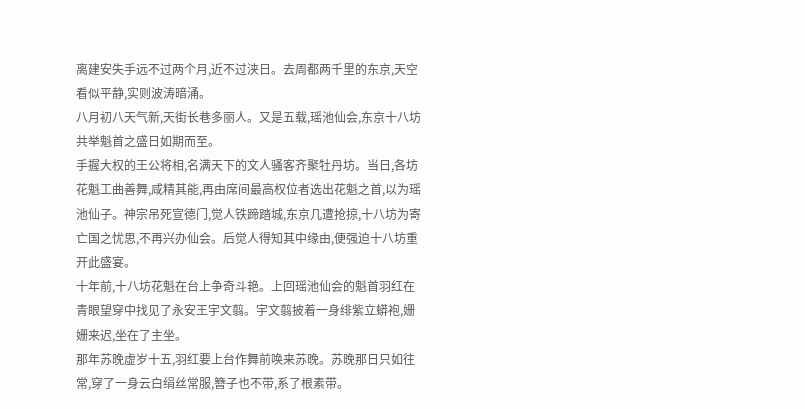离建安失手远不过两个月,近不过浃日。去周都两千里的东京,天空看似平静,实则波涛暗涌。
八月初八天气新,天街长巷多丽人。又是五载,瑶池仙会,东京十八坊共举魁首之盛日如期而至。
手握大权的王公将相,名满天下的文人骚客齐聚牡丹坊。当日,各坊花魁工曲善舞,咸精其能,再由席间最高权位者选出花魁之首,以为瑶池仙子。神宗吊死宣德门,觉人铁蹄踏城,东京几遭抢掠,十八坊为寄亡国之忧思,不再兴办仙会。后觉人得知其中缘由,便强迫十八坊重开此盛宴。
十年前,十八坊花魁在台上争奇斗艳。上回瑶池仙会的魁首羽红在青眼望穿中找见了永安王宇文翦。宇文翦披着一身绯紫立蟒袍,姗姗来迟,坐在了主坐。
那年苏晚虚岁十五,羽红要上台作舞前唤来苏晚。苏晚那日只如往常,穿了一身云白绢丝常服,簪子也不带,系了根素带。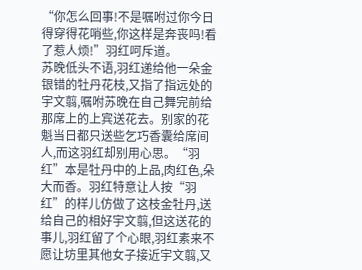“你怎么回事!不是嘱咐过你今日得穿得花哨些,你这样是奔丧吗!看了惹人烦!”羽红呵斥道。
苏晚低头不语,羽红递给他一朵金银错的牡丹花枝,又指了指远处的宇文翦,嘱咐苏晚在自己舞完前给那席上的上宾送花去。别家的花魁当日都只送些乞巧香囊给席间人,而这羽红却别用心思。“羽红”本是牡丹中的上品,肉红色,朵大而香。羽红特意让人按“羽红”的样儿仿做了这枝金牡丹,送给自己的相好宇文翦,但这送花的事儿,羽红留了个心眼,羽红素来不愿让坊里其他女子接近宇文翦,又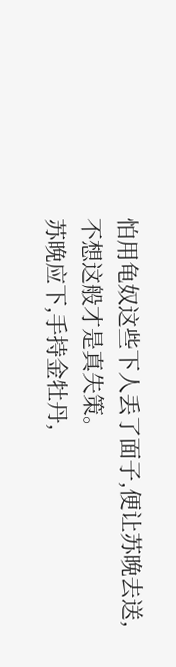怕用龟奴这些下人丢了面子,便让苏晚去送,不想这般才是真失策。
苏晚应下,手持金牡丹,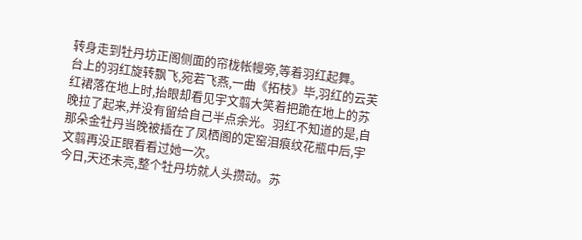转身走到牡丹坊正阁侧面的帘栊帐幔旁,等着羽红起舞。
台上的羽红旋转飘飞,宛若飞燕,一曲《拓枝》毕,羽红的云芙红裙落在地上时,抬眼却看见宇文翦大笑着把跪在地上的苏晚拉了起来,并没有留给自己半点余光。羽红不知道的是,自那朵金牡丹当晚被插在了凤栖阁的定窑泪痕纹花瓶中后,宇文翦再没正眼看看过她一次。
今日,天还未亮,整个牡丹坊就人头攒动。苏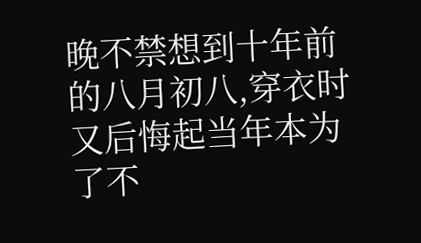晚不禁想到十年前的八月初八,穿衣时又后悔起当年本为了不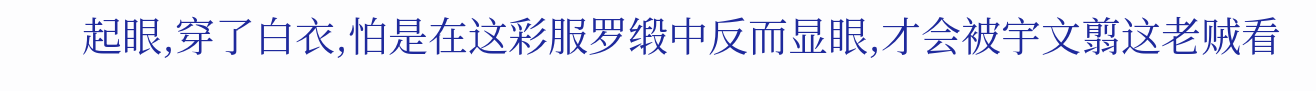起眼,穿了白衣,怕是在这彩服罗缎中反而显眼,才会被宇文翦这老贼看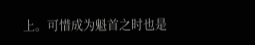上。可惜成为魁首之时也是